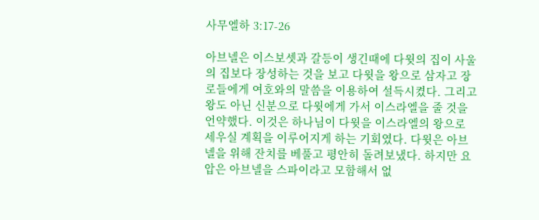사무엘하 3:17-26

아브넬은 이스보셋과 갈등이 생긴때에 다윗의 집이 사울의 집보다 장성하는 것을 보고 다윗을 왕으로 삼자고 장로들에게 여호와의 말씀을 이용하여 설득시켰다. 그리고 왕도 아닌 신분으로 다윗에게 가서 이스라엘을 줄 것을 언약했다. 이것은 하나님이 다윗을 이스라엘의 왕으로 세우실 계획을 이루어지게 하는 기회였다. 다윗은 아브넬을 위해 잔치를 베풀고 평안히 돌려보냈다. 하지만 요압은 아브넬을 스파이라고 모함해서 없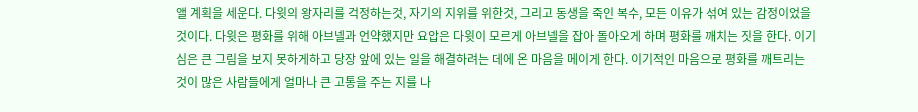앨 계획을 세운다. 다윗의 왕자리를 걱정하는것, 자기의 지위를 위한것, 그리고 동생을 죽인 복수, 모든 이유가 섞여 있는 감정이었을 것이다. 다윗은 평화를 위해 아브넬과 언약했지만 요압은 다윗이 모르게 아브넬을 잡아 돌아오게 하며 평화를 깨치는 짓을 한다. 이기심은 큰 그림을 보지 못하게하고 당장 앞에 있는 일을 해결하려는 데에 온 마음을 메이게 한다. 이기적인 마음으로 평화를 깨트리는 것이 많은 사람들에게 얼마나 큰 고통을 주는 지를 나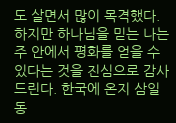도 살면서 많이 목격했다. 하지만 하나님을 믿는 나는  주 안에서 평화를 얻을 수 있다는 것을 진심으로 감사드린다. 한국에 온지 삼일 동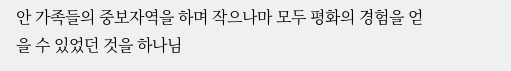안 가족들의 중보자역을 하며 작으나마 모두 평화의 경험을 얻을 수 있었던 것을 하나님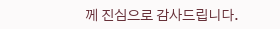께 진심으로 감사드립니다.